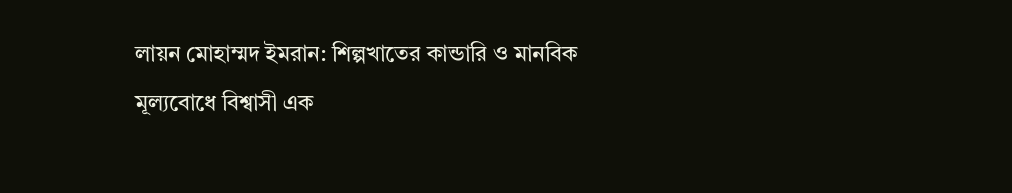লায়ন মোহাম্মদ ইমরান: শিল্পখাতের কান্ডারি ও মানবিক মূল্যবোধে বিশ্বাসী এক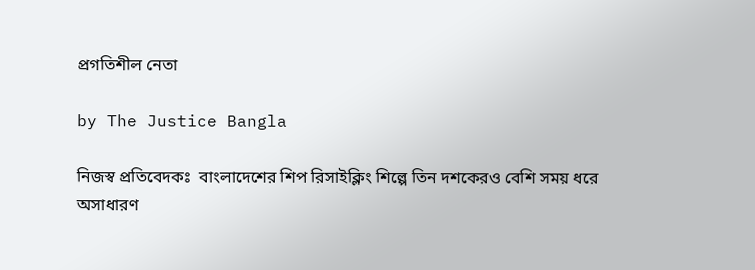প্রগতিশীল নেতা

by The Justice Bangla

নিজস্ব প্রতিবেদকঃ  বাংলাদেশের শিপ রিসাইক্লিং শিল্পে তিন দশকেরও বেশি সময় ধরে অসাধারণ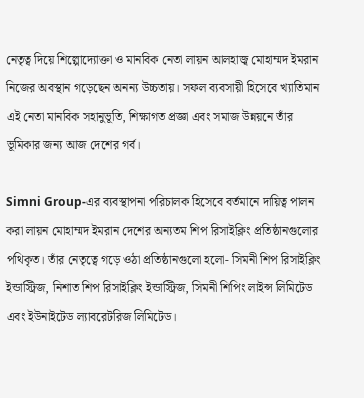নেতৃত্ব দিয়ে শিল্পোদ্যোক্তা ও মানবিক নেতা লায়ন আলহাজ্ব মোহাম্মদ ইমরান নিজের অবস্থান গড়েছেন অনন্য উচ্চতায়। সফল ব্যবসায়ী হিসেবে খ্যাতিমান এই নেতা মানবিক সহানুভূতি, শিক্ষাগত প্রজ্ঞা এবং সমাজ উন্নয়নে তাঁর ভূমিকার জন্য আজ দেশের গর্ব।

Simni Group-এর ব্যবস্থাপনা পরিচালক হিসেবে বর্তমানে দায়িত্ব পালন করা লায়ন মোহাম্মদ ইমরান দেশের অন্যতম শিপ রিসাইক্লিং প্রতিষ্ঠানগুলোর পথিকৃত। তাঁর নেতৃত্বে গড়ে ওঠা প্রতিষ্ঠানগুলো হলো- সিমনী শিপ রিসাইক্লিং ইন্ডাস্ট্রিজ, নিশাত শিপ রিসাইক্লিং ইন্ডাস্ট্রিজ, সিমনী শিপিং লাইন্স লিমিটেড এবং ইউনাইটেড ল্যাবরেটরিজ লিমিটেড।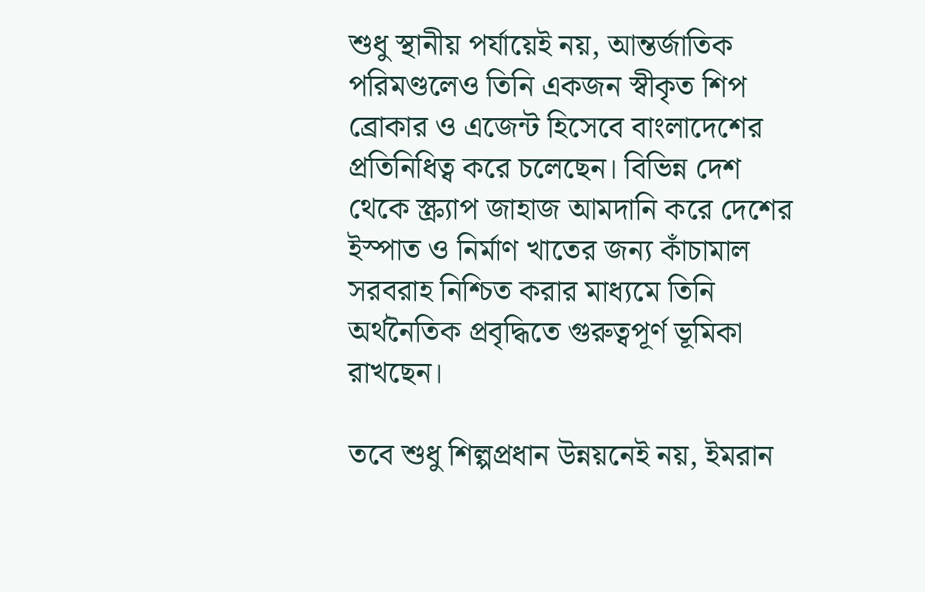শুধু স্থানীয় পর্যায়েই নয়, আন্তর্জাতিক পরিমণ্ডলেও তিনি একজন স্বীকৃত শিপ ব্রোকার ও এজেন্ট হিসেবে বাংলাদেশের প্রতিনিধিত্ব করে চলেছেন। বিভিন্ন দেশ থেকে স্ক্র্যাপ জাহাজ আমদানি করে দেশের ইস্পাত ও নির্মাণ খাতের জন্য কাঁচামাল সরবরাহ নিশ্চিত করার মাধ্যমে তিনি অর্থনৈতিক প্রবৃদ্ধিতে গুরুত্বপূর্ণ ভূমিকা রাখছেন।

তবে শুধু শিল্পপ্রধান উন্নয়নেই নয়, ইমরান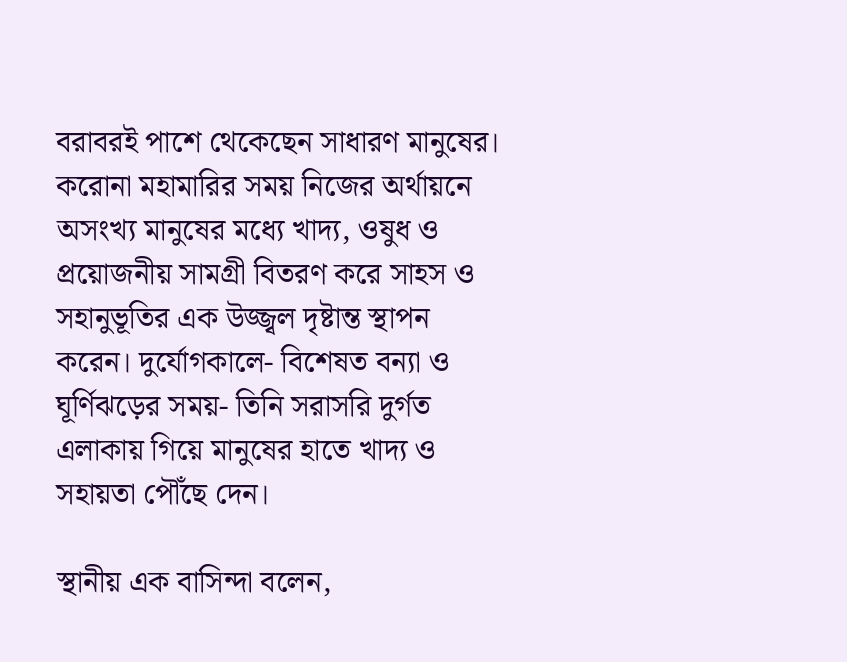বরাবরই পাশে থেকেছেন সাধারণ মানুষের। করোনা মহামারির সময় নিজের অর্থায়নে অসংখ্য মানুষের মধ্যে খাদ্য, ওষুধ ও প্রয়োজনীয় সামগ্রী বিতরণ করে সাহস ও সহানুভূতির এক উজ্জ্বল দৃষ্টান্ত স্থাপন করেন। দুর্যোগকালে- বিশেষত বন্যা ও ঘূর্ণিঝড়ের সময়- তিনি সরাসরি দুর্গত এলাকায় গিয়ে মানুষের হাতে খাদ্য ও সহায়তা পৌঁছে দেন।

স্থানীয় এক বাসিন্দা বলেন,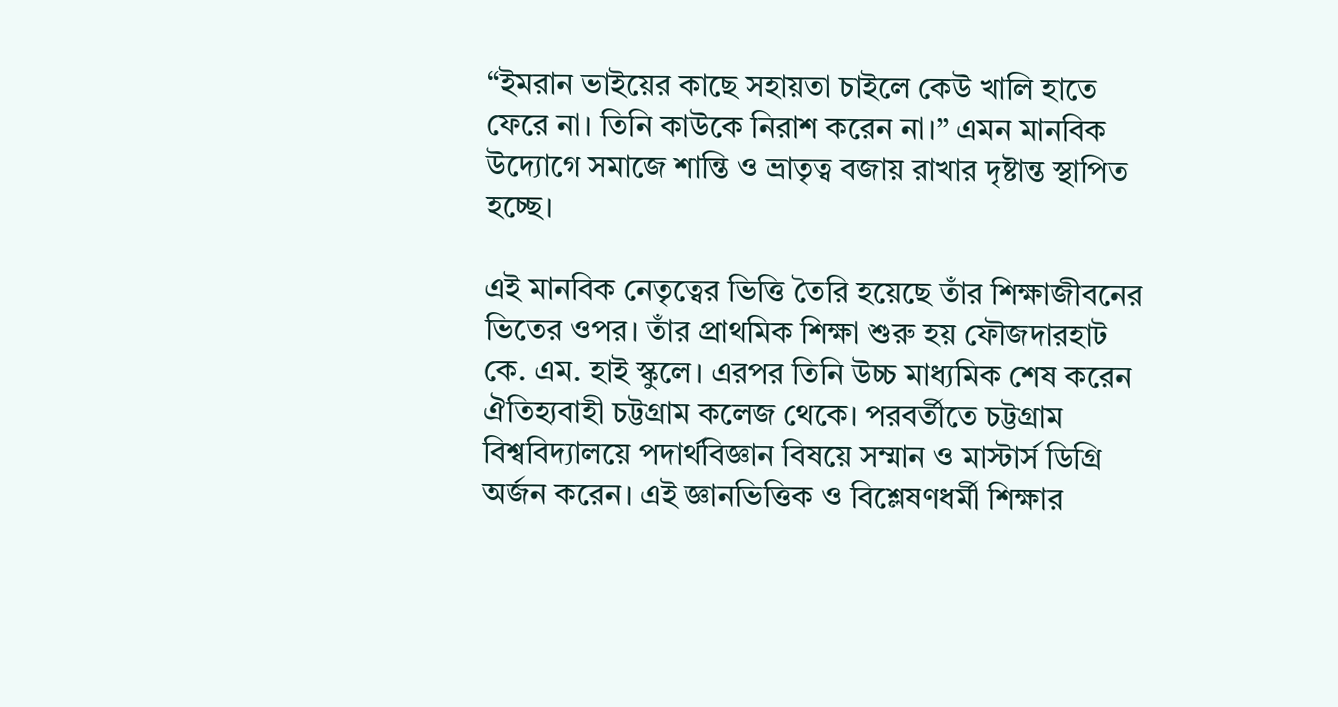“ইমরান ভাইয়ের কাছে সহায়তা চাইলে কেউ খালি হাতে ফেরে না। তিনি কাউকে নিরাশ করেন না।” এমন মানবিক উদ্যোগে সমাজে শান্তি ও ভ্রাতৃত্ব বজায় রাখার দৃষ্টান্ত স্থাপিত হচ্ছে।

এই মানবিক নেতৃত্বের ভিত্তি তৈরি হয়েছে তাঁর শিক্ষাজীবনের ভিতের ওপর। তাঁর প্রাথমিক শিক্ষা শুরু হয় ফৌজদারহাট কে. এম. হাই স্কুলে। এরপর তিনি উচ্চ মাধ্যমিক শেষ করেন ঐতিহ্যবাহী চট্টগ্রাম কলেজ থেকে। পরবর্তীতে চট্টগ্রাম বিশ্ববিদ্যালয়ে পদার্থবিজ্ঞান বিষয়ে সম্মান ও মাস্টার্স ডিগ্রি অর্জন করেন। এই জ্ঞানভিত্তিক ও বিশ্লেষণধর্মী শিক্ষার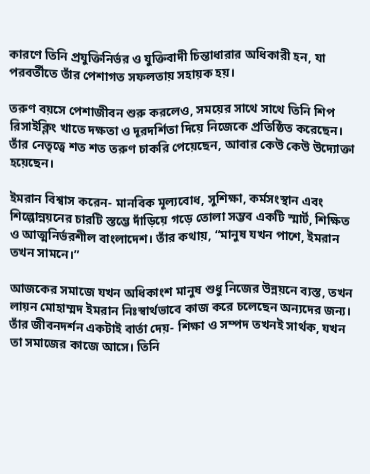কারণে তিনি প্রযুক্তিনির্ভর ও যুক্তিবাদী চিন্তাধারার অধিকারী হন, যা পরবর্তীতে তাঁর পেশাগত সফলতায় সহায়ক হয়।

তরুণ বয়সে পেশাজীবন শুরু করলেও, সময়ের সাথে সাথে তিনি শিপ রিসাইক্লিং খাতে দক্ষতা ও দূরদর্শিতা দিয়ে নিজেকে প্রতিষ্ঠিত করেছেন। তাঁর নেতৃত্বে শত শত তরুণ চাকরি পেয়েছেন, আবার কেউ কেউ উদ্যোক্তা হয়েছেন।

ইমরান বিশ্বাস করেন- মানবিক মূল্যবোধ, সুশিক্ষা, কর্মসংস্থান এবং শিল্পোন্নয়নের চারটি স্তম্ভে দাঁড়িয়ে গড়ে তোলা সম্ভব একটি স্মার্ট, শিক্ষিত ও আত্মনির্ভরশীল বাংলাদেশ। তাঁর কথায়, “মানুষ যখন পাশে, ইমরান তখন সামনে।”

আজকের সমাজে যখন অধিকাংশ মানুষ শুধু নিজের উন্নয়নে ব্যস্ত, তখন লায়ন মোহাম্মদ ইমরান নিঃস্বার্থভাবে কাজ করে চলেছেন অন্যদের জন্য। তাঁর জীবনদর্শন একটাই বার্তা দেয়- শিক্ষা ও সম্পদ তখনই সার্থক, যখন তা সমাজের কাজে আসে। তিনি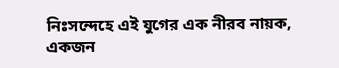নিঃসন্দেহে এই যুগের এক নীরব নায়ক, একজন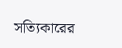সত্যিকারের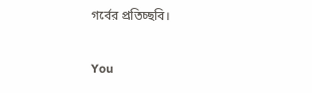গর্বের প্রতিচ্ছবি।

You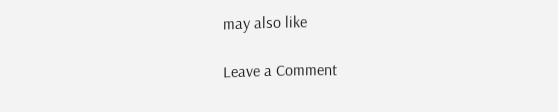may also like

Leave a Comment